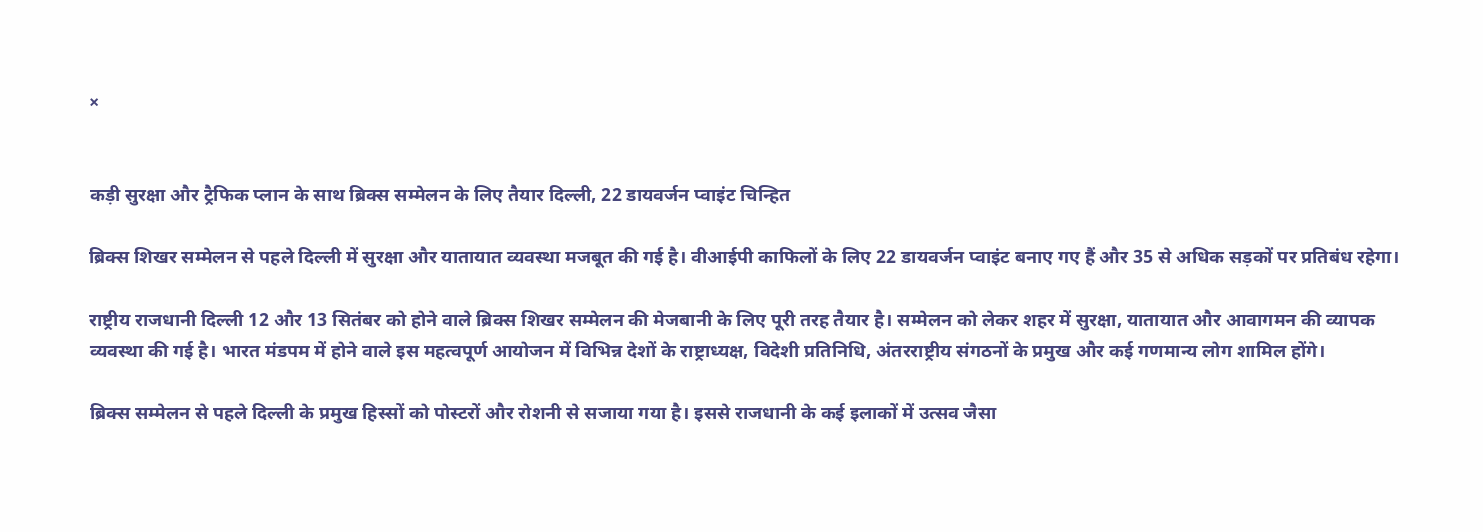×


कड़ी सुरक्षा और ट्रैफिक प्लान के साथ ब्रिक्स सम्मेलन के लिए तैयार दिल्ली, 22 डायवर्जन प्वाइंट चिन्हित

ब्रिक्स शिखर सम्मेलन से पहले दिल्ली में सुरक्षा और यातायात व्यवस्था मजबूत की गई है। वीआईपी काफिलों के लिए 22 डायवर्जन प्वाइंट बनाए गए हैं और 35 से अधिक सड़कों पर प्रतिबंध रहेगा।

राष्ट्रीय राजधानी दिल्ली 12 और 13 सितंबर को होने वाले ब्रिक्स शिखर सम्मेलन की मेजबानी के लिए पूरी तरह तैयार है। सम्मेलन को लेकर शहर में सुरक्षा, यातायात और आवागमन की व्यापक व्यवस्था की गई है। भारत मंडपम में होने वाले इस महत्वपूर्ण आयोजन में विभिन्न देशों के राष्ट्राध्यक्ष, विदेशी प्रतिनिधि, अंतरराष्ट्रीय संगठनों के प्रमुख और कई गणमान्य लोग शामिल होंगे।

ब्रिक्स सम्मेलन से पहले दिल्ली के प्रमुख हिस्सों को पोस्टरों और रोशनी से सजाया गया है। इससे राजधानी के कई इलाकों में उत्सव जैसा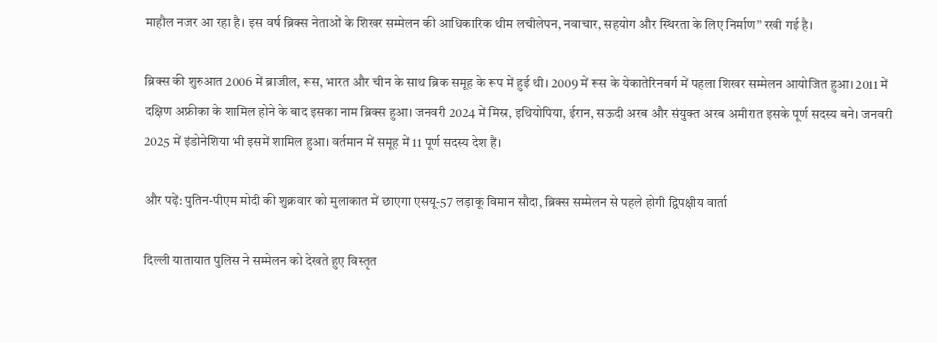माहौल नजर आ रहा है। इस वर्ष ब्रिक्स नेताओं के शिखर सम्मेलन की आधिकारिक थीम लचीलेपन, नवाचार, सहयोग और स्थिरता के लिए निर्माण” रखी गई है।

ब्रिक्स की शुरुआत 2006 में ब्राजील, रूस, भारत और चीन के साथ ब्रिक समूह के रूप में हुई थी। 2009 में रूस के येकातेरिनबर्ग में पहला शिखर सम्मेलन आयोजित हुआ। 2011 में दक्षिण अफ्रीका के शामिल होने के बाद इसका नाम ब्रिक्स हुआ। जनवरी 2024 में मिस्र, इथियोपिया, ईरान, सऊदी अरब और संयुक्त अरब अमीरात इसके पूर्ण सदस्य बने। जनवरी 2025 में इंडोनेशिया भी इसमें शामिल हुआ। वर्तमान में समूह में 11 पूर्ण सदस्य देश हैं।

और पढ़ें: पुतिन-पीएम मोदी की शुक्रवार को मुलाकात में छाएगा एसयू-57 लड़ाकू विमान सौदा, ब्रिक्स सम्मेलन से पहले होगी द्विपक्षीय वार्ता

दिल्ली यातायात पुलिस ने सम्मेलन को देखते हुए विस्तृत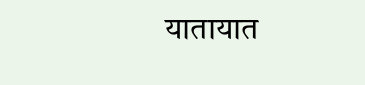यातायात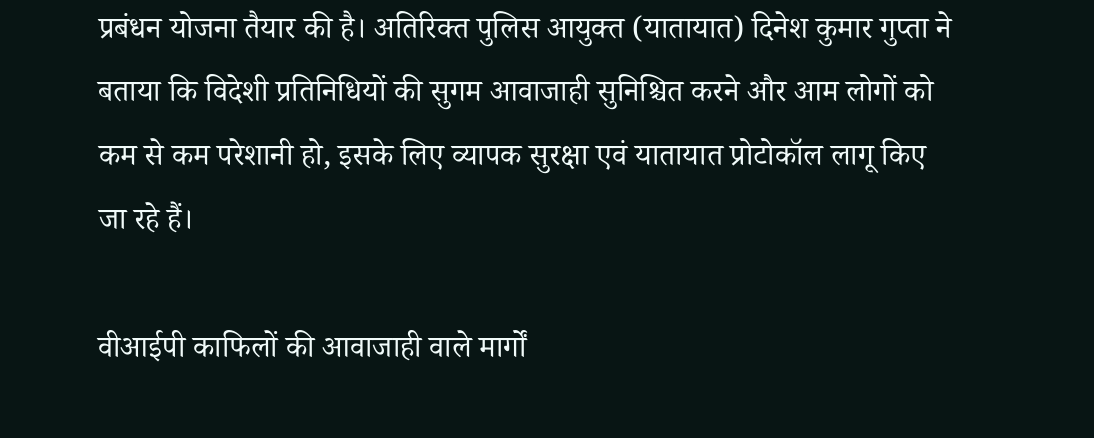प्रबंधन योजना तैयार की है। अतिरिक्त पुलिस आयुक्त (यातायात) दिनेश कुमार गुप्ता ने बताया कि विदेशी प्रतिनिधियों की सुगम आवाजाही सुनिश्चित करने और आम लोगों को कम से कम परेशानी हो, इसके लिए व्यापक सुरक्षा एवं यातायात प्रोटोकॉल लागू किए जा रहे हैं।

वीआईपी काफिलों की आवाजाही वाले मार्गों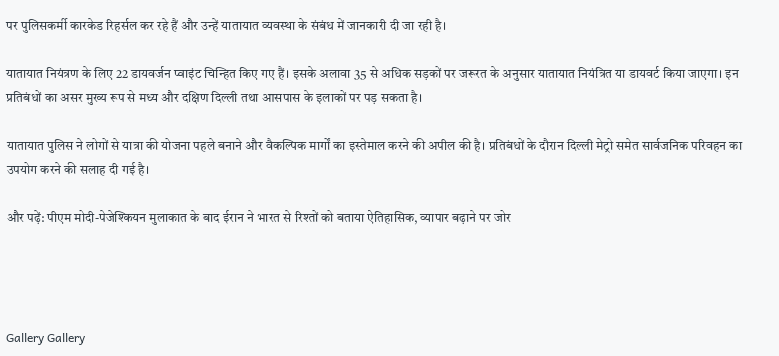पर पुलिसकर्मी कारकेड रिहर्सल कर रहे हैं और उन्हें यातायात व्यवस्था के संबंध में जानकारी दी जा रही है।

यातायात नियंत्रण के लिए 22 डायवर्जन प्वाइंट चिन्हित किए गए हैं। इसके अलावा 35 से अधिक सड़कों पर जरूरत के अनुसार यातायात नियंत्रित या डायवर्ट किया जाएगा। इन प्रतिबंधों का असर मुख्य रूप से मध्य और दक्षिण दिल्ली तथा आसपास के इलाकों पर पड़ सकता है।

यातायात पुलिस ने लोगों से यात्रा की योजना पहले बनाने और वैकल्पिक मार्गों का इस्तेमाल करने की अपील की है। प्रतिबंधों के दौरान दिल्ली मेट्रो समेत सार्वजनिक परिवहन का उपयोग करने की सलाह दी गई है।

और पढ़ें: पीएम मोदी-पेजेश्कियन मुलाकात के बाद ईरान ने भारत से रिश्तों को बताया ऐतिहासिक, व्यापार बढ़ाने पर जोर




Gallery Gallery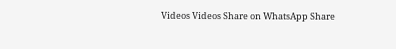Videos Videos Share on WhatsApp Share